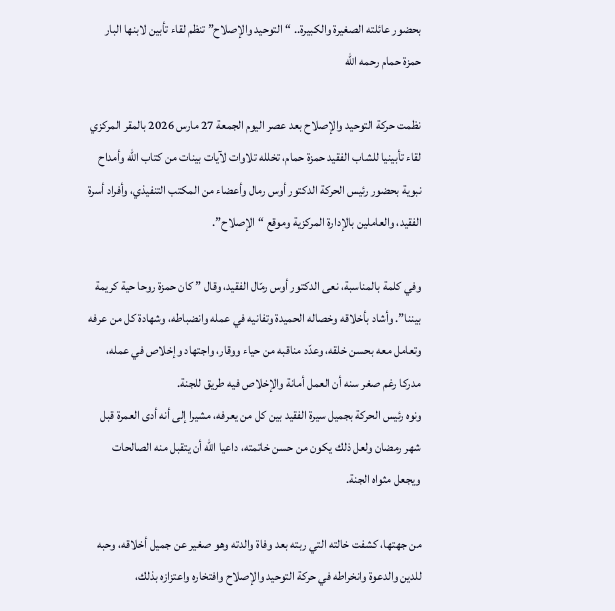بحضور عائلته الصغيرة والكبيرة.. “التوحيد والإصلاح” تنظم لقاء تأبين لابنها البار حمزة حمام رحمه الله

نظمت حركة التوحيد والإصلاح بعد عصر اليوم الجمعة 27 مارس 2026 بالمقر المركزي لقاء تأبينيا للشاب الفقيد حمزة حمام، تخلله تلاوات لآيات بينات من كتاب الله وأمداح نبوية بحضور رئيس الحركة الدكتور أوس رمال وأعضاء من المكتب التنفيذي، وأفراد أسرة الفقيد، والعاملين بالإدارة المركزية وموقع “الإصلاح”.

وفي كلمة بالمناسبة، نعى الدكتور أوس رمّال الفقيد، وقال ” كان حمزة روحا حية كريمة بيننا”. وأشاد بأخلاقه وخصاله الحميدة وتفانيه في عمله وانضباطه، وشهادة كل من عرفه وتعامل معه بحسن خلقه، وعدّد مناقبه من حياء ووقار، واجتهاد وإخلاص في عمله، مدركا رغم صغر سنه أن العمل أمانة والإخلاص فيه طريق للجنة.
ونوه رئيس الحركة بجميل سيرة الفقيد بين كل من يعرفه، مشيرا إلى أنه أدى العمرة قبل شهر رمضان ولعل ذلك يكون من حسن خاتمته، داعيا الله أن يتقبل منه الصالحات ويجعل مثواه الجنة.

من جهتها، كشفت خالته التي ربته بعد وفاة والدته وهو صغير عن جميل أخلاقه، وحبه للدين والدعوة وانخراطه في حركة التوحيد والإصلاح وافتخاره واعتزازه بذلك،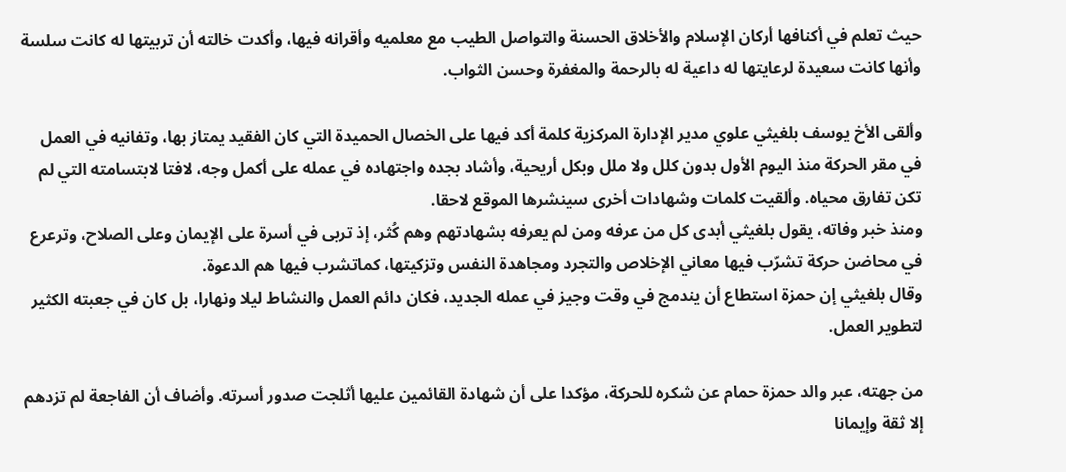حيث تعلم في أكنافها أركان الإسلام والأخلاق الحسنة والتواصل الطيب مع معلميه وأقرانه فيها، وأكدت خالته أن تربيتها له كانت سلسة وأنها كانت سعيدة لرعايتها له داعية له بالرحمة والمغفرة وحسن الثواب.

وألقى الأخ يوسف بلغيثي علوي مدير الإدارة المركزية كلمة أكد فيها على الخصال الحميدة التي كان الفقيد يمتاز بها، وتفانيه في العمل في مقر الحركة منذ اليوم الأول بدون كلل ولا ملل وبكل أريحية، وأشاد بجده واجتهاده في عمله على أكمل وجه، لافتا لابتسامته التي لم تكن تفارق محياه. وألقيت كلمات وشهادات أخرى سينشرها الموقع لاحقا.
ومنذ خبر وفاته، يقول بلغيثي أبدى كل من عرفه ومن لم يعرفه بشهادتهم وهم كُثر، إذ تربى في أسرة على الإيمان وعلى الصلاح، وترعرع في محاضن حركة تشرّب فيها معاني الإخلاص والتجرد ومجاهدة النفس وتزكيتها، كماتشرب فيها هم الدعوة.
وقال بلغيثي إن حمزة استطاع أن يندمج في وقت وجيز في عمله الجديد، فكان دائم العمل والنشاط ليلا ونهارا، بل كان في جعبته الكثير لتطوير العمل.

من جهته، عبر والد حمزة حمام عن شكره للحركة، مؤكدا على أن شهادة القائمين عليها أثلجت صدور أسرته. وأضاف أن الفاجعة لم تزدهم إلا ثقة وإيمانا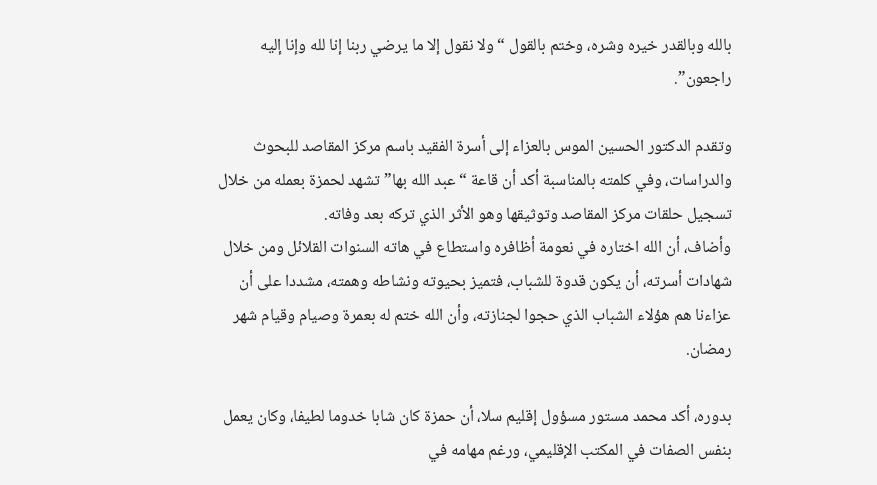بالله وبالقدر خيره وشره، وختم بالقول “ولا نقول إلا ما يرضي ربنا إنا لله وإنا إليه راجعون”.

وتقدم الدكتور الحسين الموس بالعزاء إلى أسرة الفقيد باسم مركز المقاصد للبحوث والدراسات، وفي كلمته بالمناسبة أكد أن قاعة “عبد الله بها” تشهد لحمزة بعمله من خلال تسجيل حلقات مركز المقاصد وتوثيقها وهو الأثر الذي تركه بعد وفاته.
وأضاف، أن الله اختاره في نعومة أظافره واستطاع في هاته السنوات القلائل ومن خلال شهادات أسرته، أن يكون قدوة للشباب، فتميز بحيوته ونشاطه وهمته، مشددا على أن عزاءنا هم هؤلاء الشباب الذي حجوا لجنازته، وأن الله ختم له بعمرة وصيام وقيام شهر رمضان.

بدوره، أكد محمد مستور مسؤول إقليم سلا، أن حمزة كان شابا خدوما لطيفا، وكان يعمل بنفس الصفات في المكتب الإقليمي، ورغم مهامه في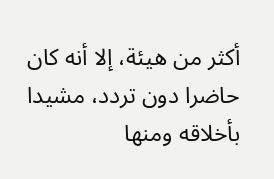أكثر من هيئة، إلا أنه كان حاضرا دون تردد، مشيدا بأخلاقه ومنها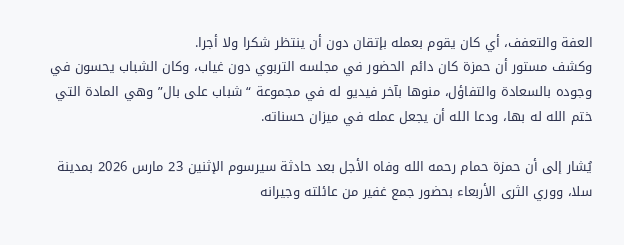العفة والتعفف، أي كان يقوم بعمله بإتقان دون أن ينتظر شكرا ولا أجرا.
وكشف مستور أن حمزة كان دائم الحضور في مجلسه التربوي دون غياب، وكان الشباب يحسون في وجوده بالسعادة والتفاؤل، منوها بآخر فيديو له في مجموعة “شباب على بال” وهي المادة التي ختم الله له بها، ودعا الله أن يجعل عمله في ميزان حسناته.

يُشار إلى أن حمزة حمام رحمه الله وفاه الأجل بعد حادثة سيرسوم الإثنين 23 مارس 2026 بمدينة سلا، ووري الثرى الأربعاء بحضور جمع غفير من عائلته وجيرانه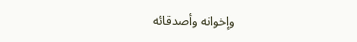وإخوانه وأصدقائه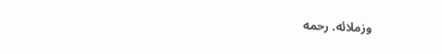وزملائه. رحمه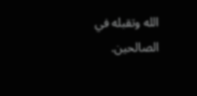الله وتقبله في الصالحين.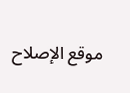موقع الإصلاح